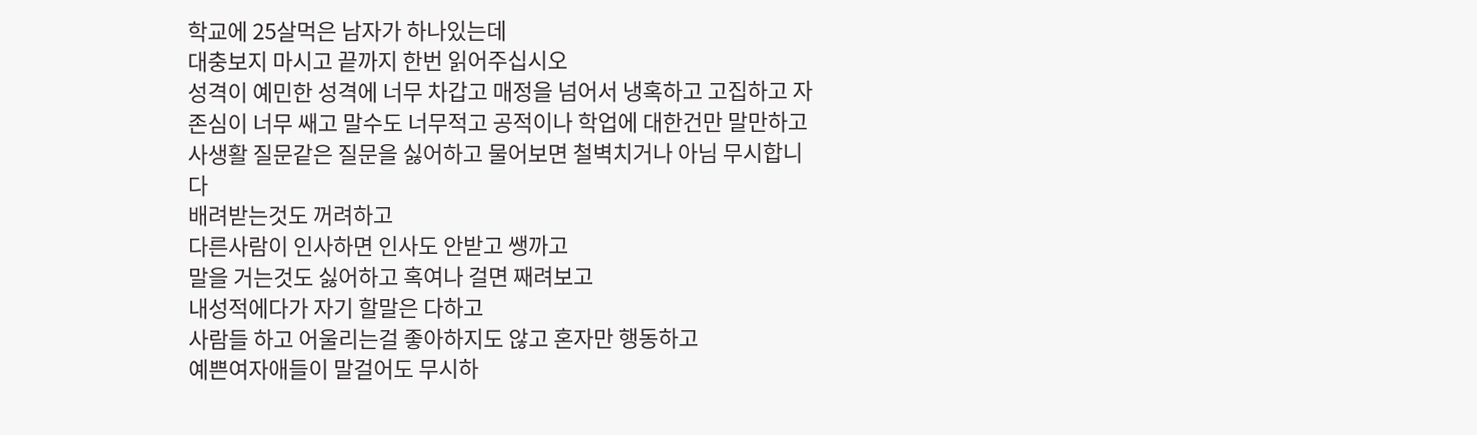학교에 25살먹은 남자가 하나있는데
대충보지 마시고 끝까지 한번 읽어주십시오
성격이 예민한 성격에 너무 차갑고 매정을 넘어서 냉혹하고 고집하고 자존심이 너무 쌔고 말수도 너무적고 공적이나 학업에 대한건만 말만하고 사생활 질문같은 질문을 싫어하고 물어보면 철벽치거나 아님 무시합니다
배려받는것도 꺼려하고
다른사람이 인사하면 인사도 안받고 쌩까고
말을 거는것도 싫어하고 혹여나 걸면 째려보고
내성적에다가 자기 할말은 다하고
사람들 하고 어울리는걸 좋아하지도 않고 혼자만 행동하고
예쁜여자애들이 말걸어도 무시하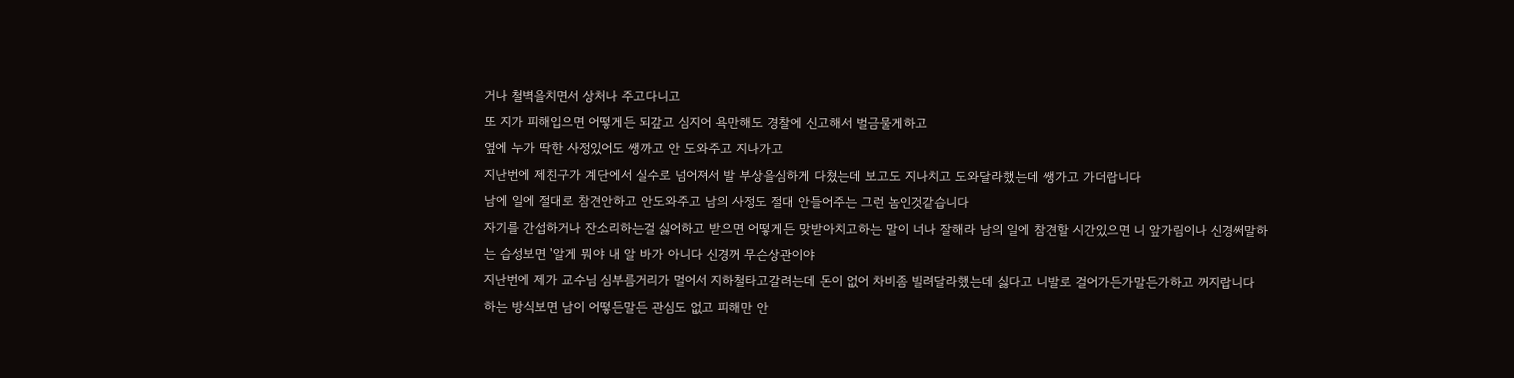거나 철벽을치면서 상처나 주고다니고
또 지가 피해입으면 어떻게든 되갚고 심지어 욕만해도 경찰에 신고해서 벌금물게하고
옆에 누가 딱한 사정있어도 쌩까고 안 도와주고 지나가고
지난번에 제친구가 계단에서 실수로 넘어져서 발 부상을심하게 다쳤는데 보고도 지나치고 도와달라했는데 쌩가고 가더랍니다
남에 일에 절대로 참견안하고 안도와주고 남의 사정도 절대 안들어주는 그런 놈인것같습니다
자기를 간섭하거나 잔소리하는걸 싫어하고 받으면 어떻게든 맞받아치고하는 말이 너나 잘해라 남의 일에 참견할 시간있으면 니 앞가림이나 신경써말하는 습성보면 '알게 뭐야 내 알 바가 아니다 신경꺼 무슨상관이야
지난번에 제가 교수님 심부름거리가 멀어서 지하철타고갈려는데 돈이 없어 차비좀 빌려달라했는데 싫다고 니발로 걸어가든가말든가하고 꺼지랍니다
하는 방식보면 남이 어떻든말든 관심도 없고 피해만 안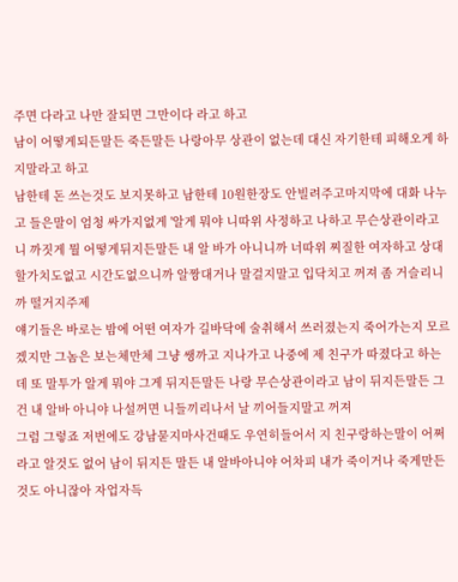주면 다라고 나만 잘되면 그만이다 라고 하고
남이 어떻게되든말든 죽든말든 나랑아무 상관이 없는데 대신 자기한테 피해오게 하지말라고 하고
남한테 돈 쓰는것도 보지못하고 남한테 10원한장도 안빌려주고마지막에 대화 나누고 들은말이 엄청 싸가지없게 '알게 뭐야 니따위 사정하고 나하고 무슨상관이라고 니 까짓게 뭘 어떻게뒤지든말든 내 알 바가 아니니까 너따위 찌질한 여자하고 상대할가치도없고 시간도없으니까 알짱대거나 말걸지말고 입닥치고 꺼져 좀 거슬리니까 떨거지주제
얘기들은 바로는 밤에 어떤 여자가 길바닥에 술취해서 쓰러졌는지 죽어가는지 모르겠지만 그놈은 보는체만체 그냥 쌩까고 지나가고 나중에 제 친구가 따졌다고 하는데 또 말투가 알게 뭐야 그게 뒤지든말든 나랑 무슨상관이라고 남이 뒤지든말든 그건 내 알바 아니야 나설꺼면 니들끼리나서 날 끼어들지말고 꺼져
그럼 그렇죠 저번에도 강남묻지마사건때도 우연히들어서 지 친구랑하는말이 어쩌라고 알것도 없어 남이 뒤지든 말든 내 알바아니야 어차피 내가 죽이거나 죽게만든것도 아니잖아 자업자득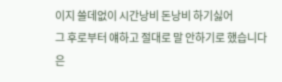이지 쓸데없이 시간낭비 돈낭비 하기싫어
그 후로부터 얘하고 절대로 말 안하기로 했습니다
은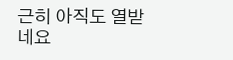근히 아직도 열받네요